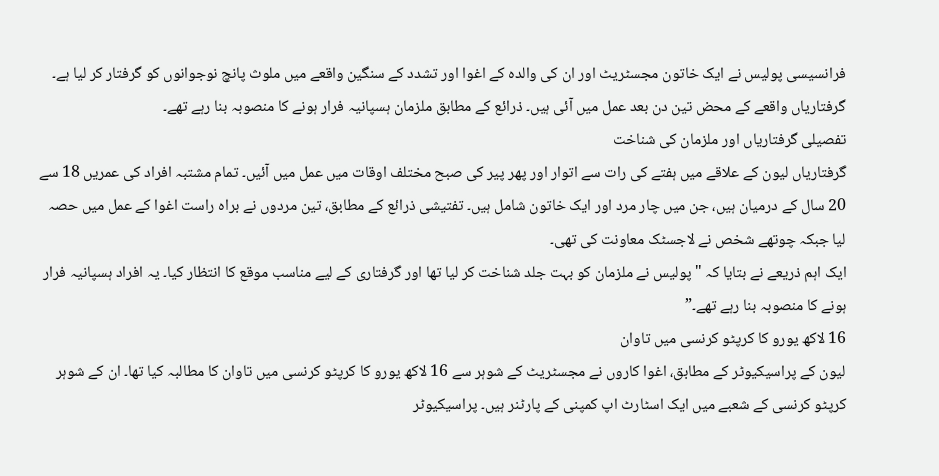فرانسیسی پولیس نے ایک خاتون مجسٹریٹ اور ان کی والدہ کے اغوا اور تشدد کے سنگین واقعے میں ملوث پانچ نوجوانوں کو گرفتار کر لیا ہے۔ گرفتاریاں واقعے کے محض تین دن بعد عمل میں آئی ہیں۔ ذرائع کے مطابق ملزمان ہسپانیہ فرار ہونے کا منصوبہ بنا رہے تھے۔
تفصیلی گرفتاریاں اور ملزمان کی شناخت
گرفتاریاں لیون کے علاقے میں ہفتے کی رات سے اتوار اور پھر پیر کی صبح مختلف اوقات میں عمل میں آئیں۔ تمام مشتبہ افراد کی عمریں 18 سے 20 سال کے درمیان ہیں، جن میں چار مرد اور ایک خاتون شامل ہیں۔ تفتیشی ذرائع کے مطابق، تین مردوں نے براہ راست اغوا کے عمل میں حصہ لیا جبکہ چوتھے شخص نے لاجسٹک معاونت کی تھی۔
ایک اہم ذریعے نے بتایا کہ "پولیس نے ملزمان کو بہت جلد شناخت کر لیا تھا اور گرفتاری کے لیے مناسب موقع کا انتظار کیا۔ یہ افراد ہسپانیہ فرار ہونے کا منصوبہ بنا رہے تھے۔”
16 لاکھ یورو کا کرپٹو کرنسی میں تاوان
لیون کے پراسیکیوٹر کے مطابق، اغوا کاروں نے مجسٹریٹ کے شوہر سے 16 لاکھ یورو کا کرپٹو کرنسی میں تاوان کا مطالبہ کیا تھا۔ ان کے شوہر کرپٹو کرنسی کے شعبے میں ایک اسٹارٹ اپ کمپنی کے پارٹنر ہیں۔ پراسیکیوٹر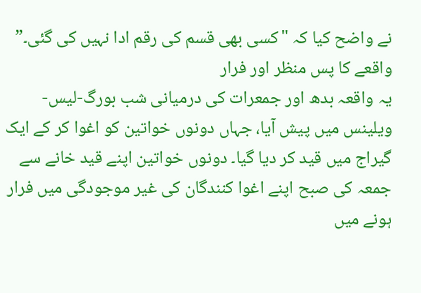نے واضح کیا کہ "کسی بھی قسم کی رقم ادا نہیں کی گئی۔”
واقعے کا پس منظر اور فرار
یہ واقعہ بدھ اور جمعرات کی درمیانی شب بورگ-لیس-ویلینس میں پیش آیا، جہاں دونوں خواتین کو اغوا کر کے ایک گیراج میں قید کر دیا گیا۔ دونوں خواتین اپنے قید خانے سے جمعہ کی صبح اپنے اغوا کنندگان کی غیر موجودگی میں فرار ہونے میں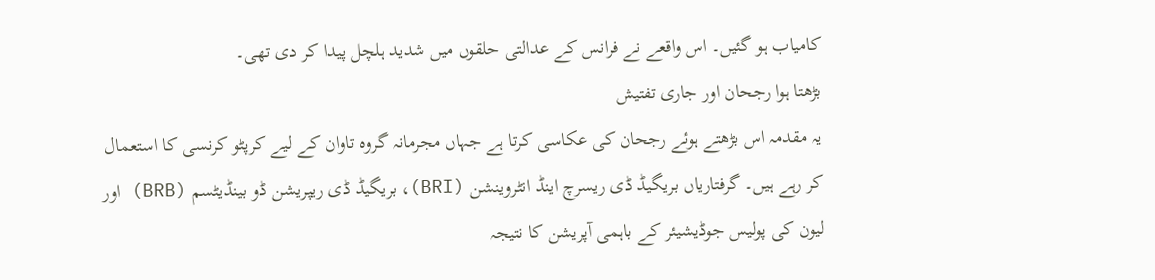کامیاب ہو گئیں۔ اس واقعے نے فرانس کے عدالتی حلقوں میں شدید ہلچل پیدا کر دی تھی۔
بڑھتا ہوا رجحان اور جاری تفتیش
یہ مقدمہ اس بڑھتے ہوئے رجحان کی عکاسی کرتا ہے جہاں مجرمانہ گروہ تاوان کے لیے کرپٹو کرنسی کا استعمال کر رہے ہیں۔ گرفتاریاں بریگیڈ ڈی ریسرچ اینڈ انٹروینشن (BRI)، بریگیڈ ڈی ریپریشن ڈو بینڈیٹسم (BRB) اور لیون کی پولیس جوڈیشیئر کے باہمی آپریشن کا نتیجہ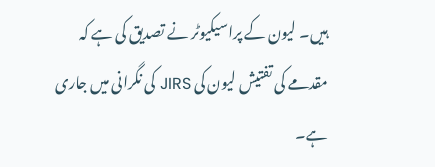ہیں۔ لیون کے پراسیکیوٹر نے تصدیق کی ہے کہ مقدمے کی تفتیش لیون کی JIRS کی نگرانی میں جاری ہے۔